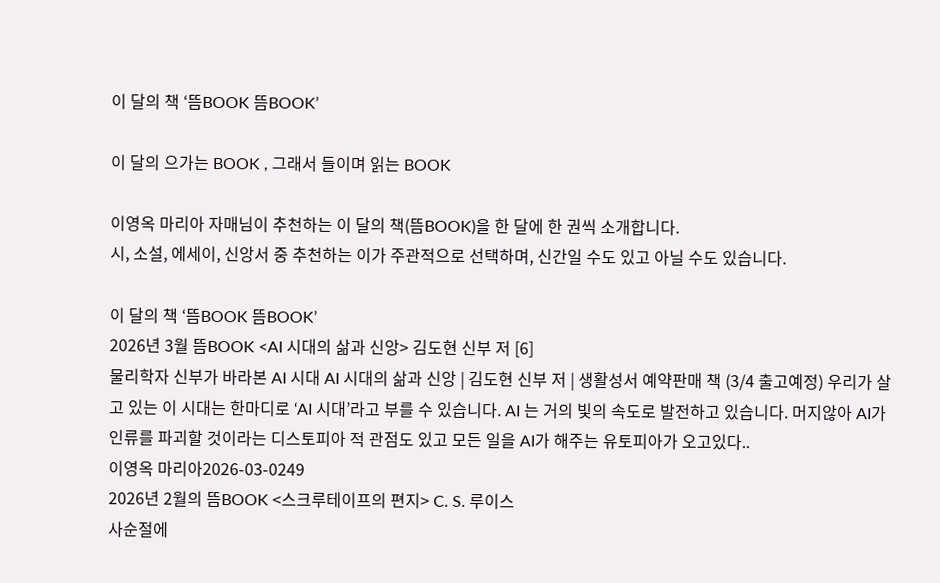이 달의 책 ‘뜸BOOK 뜸BOOK’

이 달의 으가는 BOOK , 그래서 들이며 읽는 BOOK

이영옥 마리아 자매님이 추천하는 이 달의 책(뜸BOOK)을 한 달에 한 권씩 소개합니다.
시, 소설, 에세이, 신앙서 중 추천하는 이가 주관적으로 선택하며, 신간일 수도 있고 아닐 수도 있습니다.

이 달의 책 ‘뜸BOOK 뜸BOOK’
2026년 3월 뜸BOOK <AI 시대의 삶과 신앙> 김도현 신부 저 [6]
물리학자 신부가 바라본 AI 시대 AI 시대의 삶과 신앙 | 김도현 신부 저 | 생활성서 예약판매 책 (3/4 출고예정) 우리가 살고 있는 이 시대는 한마디로 ‘AI 시대’라고 부를 수 있습니다. AI 는 거의 빛의 속도로 발전하고 있습니다. 머지않아 AI가 인류를 파괴할 것이라는 디스토피아 적 관점도 있고 모든 일을 AI가 해주는 유토피아가 오고있다..
이영옥 마리아2026-03-0249
2026년 2월의 뜸BOOK <스크루테이프의 편지> C. S. 루이스
사순절에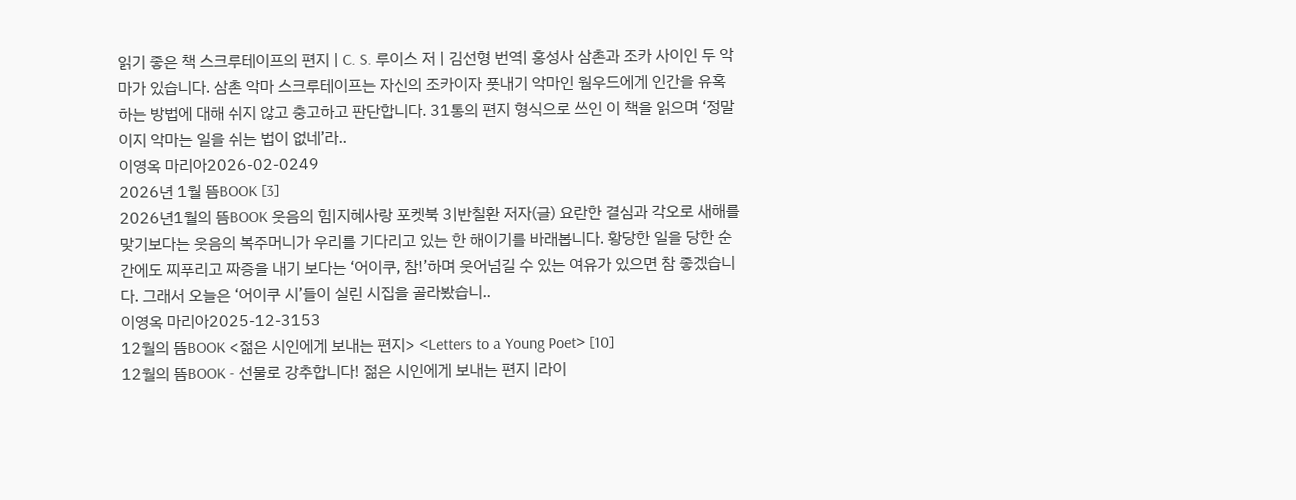읽기 좋은 책 스크루테이프의 편지 | C. S. 루이스 저 | 김선형 번역| 홍성사 삼촌과 조카 사이인 두 악마가 있습니다. 삼촌 악마 스크루테이프는 자신의 조카이자 풋내기 악마인 웜우드에게 인간을 유혹하는 방법에 대해 쉬지 않고 충고하고 판단합니다. 31통의 편지 형식으로 쓰인 이 책을 읽으며 ‘정말이지 악마는 일을 쉬는 법이 없네’라..
이영옥 마리아2026-02-0249
2026년 1월 뜸BOOK [3]
2026년1월의 뜸BOOK 웃음의 힘|지혜사랑 포켓북 3|반칠환 저자(글) 요란한 결심과 각오로 새해를 맞기보다는 웃음의 복주머니가 우리를 기다리고 있는 한 해이기를 바래봅니다. 황당한 일을 당한 순간에도 찌푸리고 짜증을 내기 보다는 ‘어이쿠, 참!’하며 웃어넘길 수 있는 여유가 있으면 참 좋겠습니다. 그래서 오늘은 ‘어이쿠 시’들이 실린 시집을 골라봤습니..
이영옥 마리아2025-12-3153
12월의 뜸BOOK <젊은 시인에게 보내는 편지> <Letters to a Young Poet> [10]
12월의 뜸BOOK - 선물로 강추합니다! 젊은 시인에게 보내는 편지 |라이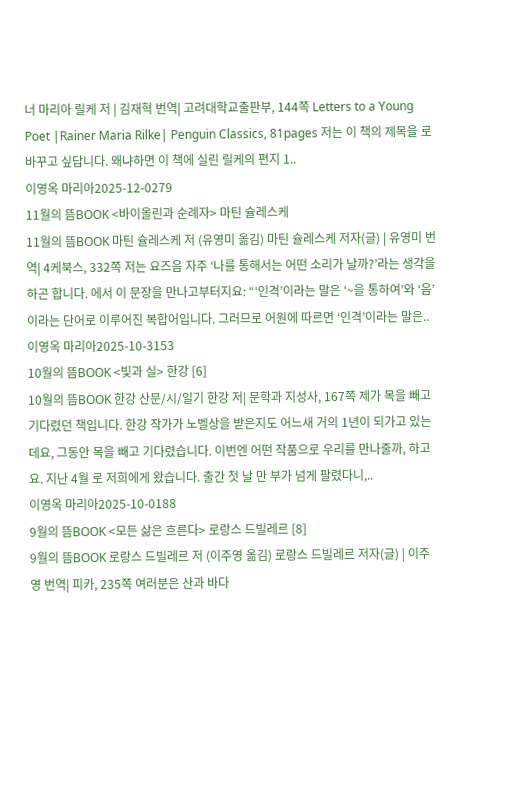너 마리아 릴케 저 | 김재혁 번역| 고려대학교출판부, 144쪽 Letters to a Young Poet |Rainer Maria Rilke| Penguin Classics, 81pages 저는 이 책의 제목을 로 바꾸고 싶답니다. 왜냐하면 이 책에 실린 릴케의 편지 1..
이영옥 마리아2025-12-0279
11월의 뜸BOOK <바이올린과 순례자> 마틴 슐레스케
11월의 뜸BOOK 마틴 슐레스케 저 (유영미 옮김) 마틴 슐레스케 저자(글) | 유영미 번역| 4케북스, 332쪽 저는 요즈음 자주 ‘나를 통해서는 어떤 소리가 날까?’라는 생각을 하곤 합니다. 에서 이 문장을 만나고부터지요: “‘인격’이라는 말은 ‘~을 통하여’와 ‘음’이라는 단어로 이루어진 복합어입니다. 그러므로 어원에 따르면 ‘인격’이라는 말은..
이영옥 마리아2025-10-3153
10월의 뜸BOOK <빛과 실> 한강 [6]
10월의 뜸BOOK 한강 산문/시/일기 한강 저| 문학과 지성사, 167쪽 제가 목을 빼고 기다렸던 책입니다. 한강 작가가 노벨상을 받은지도 어느새 거의 1년이 되가고 있는데요, 그동안 목을 빼고 기다렸습니다. 이번엔 어떤 작품으로 우리를 만나줄까, 하고요. 지난 4월 로 저희에게 왔습니다. 출간 첫 날 만 부가 넘게 팔렸다니,..
이영옥 마리아2025-10-0188
9월의 뜸BOOK <모든 삶은 흐른다> 로랑스 드빌레르 [8]
9월의 뜸BOOK 로랑스 드빌레르 저 (이주영 옮김) 로랑스 드빌레르 저자(글) | 이주영 번역| 피카, 235쪽 여러분은 산과 바다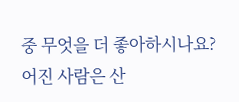중 무엇을 더 좋아하시나요? 어진 사람은 산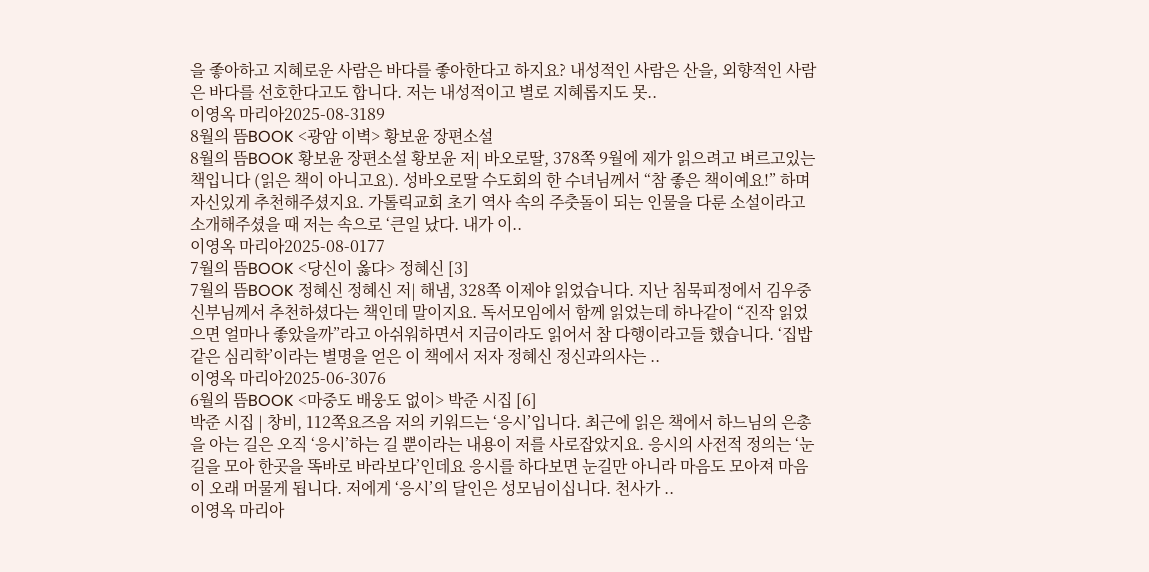을 좋아하고 지혜로운 사람은 바다를 좋아한다고 하지요? 내성적인 사람은 산을, 외향적인 사람은 바다를 선호한다고도 합니다. 저는 내성적이고 별로 지혜롭지도 못..
이영옥 마리아2025-08-3189
8월의 뜸BOOK <광암 이벽> 황보윤 장편소설
8월의 뜸BOOK 황보윤 장편소설 황보윤 저| 바오로딸, 378쪽 9월에 제가 읽으려고 벼르고있는 책입니다 (읽은 책이 아니고요). 성바오로딸 수도회의 한 수녀님께서 “참 좋은 책이예요!” 하며 자신있게 추천해주셨지요. 가톨릭교회 초기 역사 속의 주춧돌이 되는 인물을 다룬 소설이라고 소개해주셨을 때 저는 속으로 ‘큰일 났다. 내가 이..
이영옥 마리아2025-08-0177
7월의 뜸BOOK <당신이 옳다> 정혜신 [3]
7월의 뜸BOOK 정혜신 정혜신 저| 해냄, 328쪽 이제야 읽었습니다. 지난 침묵피정에서 김우중신부님께서 추천하셨다는 책인데 말이지요. 독서모임에서 함께 읽었는데 하나같이 “진작 읽었으면 얼마나 좋았을까”라고 아쉬워하면서 지금이라도 읽어서 참 다행이라고들 했습니다. ‘집밥 같은 심리학’이라는 별명을 얻은 이 책에서 저자 정혜신 정신과의사는 ..
이영옥 마리아2025-06-3076
6월의 뜸BOOK <마중도 배웅도 없이> 박준 시집 [6]
박준 시집 | 창비, 112쪽요즈음 저의 키워드는 ‘응시’입니다. 최근에 읽은 책에서 하느님의 은총을 아는 길은 오직 ‘응시’하는 길 뿐이라는 내용이 저를 사로잡았지요. 응시의 사전적 정의는 ‘눈길을 모아 한곳을 똑바로 바라보다’인데요 응시를 하다보면 눈길만 아니라 마음도 모아져 마음이 오래 머물게 됩니다. 저에게 ‘응시’의 달인은 성모님이십니다. 천사가 ..
이영옥 마리아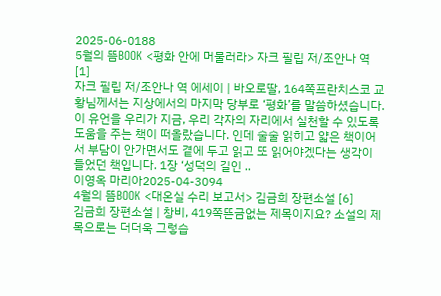2025-06-0188
5월의 뜸BOOK <평화 안에 머물러라> 자크 필립 저/조안나 역 [1]
자크 필립 저/조안나 역 에세이 | 바오로딸, 164쪽프란치스코 교황님께서는 지상에서의 마지막 당부로 ‘평화’를 말씀하셨습니다. 이 유언을 우리가 지금, 우리 각자의 자리에서 실천할 수 있도록 도움을 주는 책이 떠올랐습니다. 인데 술술 읽히고 얇은 책이어서 부담이 안가면서도 곁에 두고 읽고 또 읽어야겠다는 생각이 들었던 책입니다. 1장 ‘성덕의 길인 ..
이영옥 마리아2025-04-3094
4월의 뜸BOOK <대온실 수리 보고서> 김금희 장편소설 [6]
김금희 장편소설 | 창비, 419쪽뜬금없는 제목이지요? 소설의 제목으로는 더더욱 그렇습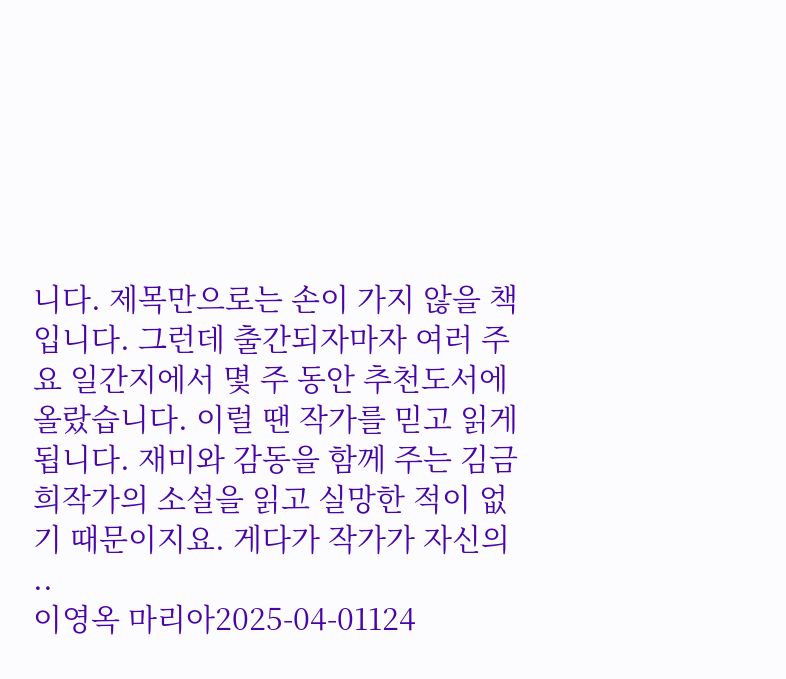니다. 제목만으로는 손이 가지 않을 책입니다. 그런데 출간되자마자 여러 주요 일간지에서 몇 주 동안 추천도서에 올랐습니다. 이럴 땐 작가를 믿고 읽게됩니다. 재미와 감동을 함께 주는 김금희작가의 소설을 읽고 실망한 적이 없기 때문이지요. 게다가 작가가 자신의 ..
이영옥 마리아2025-04-01124